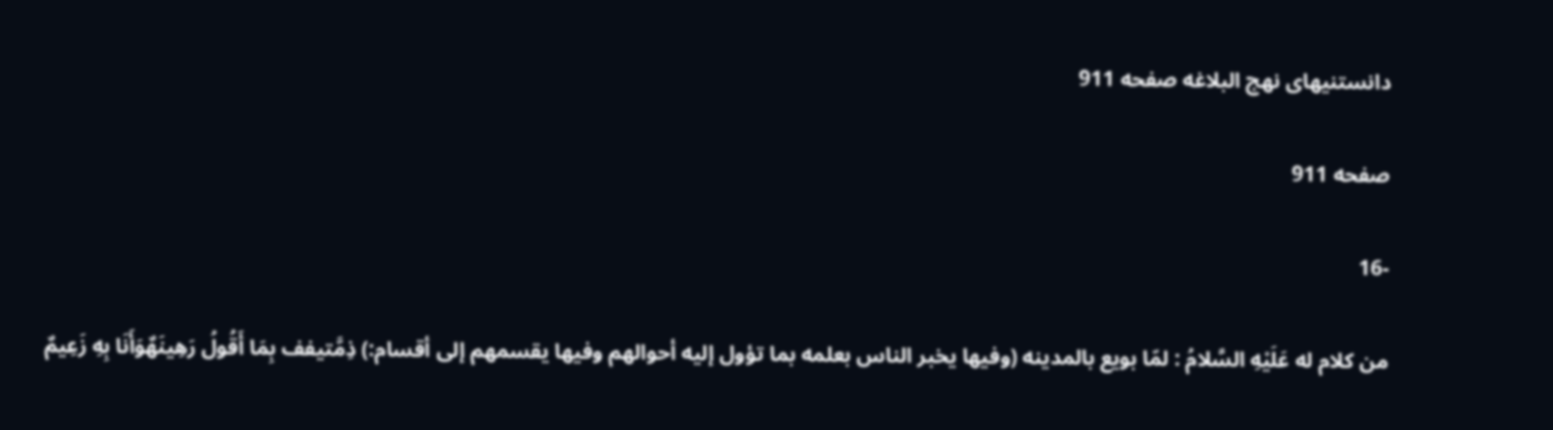دانستنیهای نهج البلاغه صفحه 911

صفحه 911

-16

من کلام له عَلَیْهِ السَّلامُ : لمّا بویع بالمدینه (وفیها یخبر الناس بعلمه بما تؤول إلیه أحوالهم وفیها یقسمهم إلی أقسام:) ذِمَّتیفف بِمَا أَقُولُ رَهِینَهٌوَأَنَا بِهِ زَعِیمٌ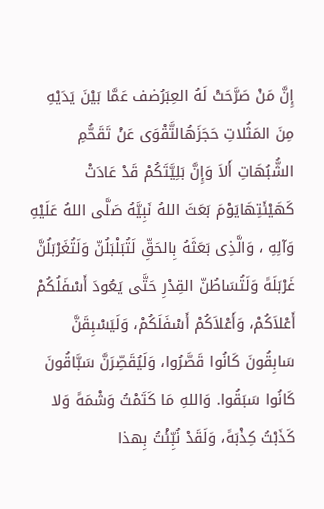إِنَّ مَنْ صَرَّحَتْ لَهُ العِبَرُضف عَمَّا بَیْنَ یَدَیْهِ مِنَ المَثُلاتِ حَجَزَهُالتَّقْوَی عَنْ تَقَحُّمِ الشُّبُهَاتِ أَلاَ وَإِنَّ بَلِیَّتَکُمْ قَدْ عَادَتْ کَهَیْئَتِهَایَوْمَ بَعَثَ اللهُ نَبِیَّهُ صَلَّی اللهُ عَلَیْهِ وَآلِهِ ، وَالَّذِی بَعَثَهُ بِالحَقِّ لَتُبَلْبَلُنّ وَلَتُغَرْبَلُنَّ غَرْبَلَهً وَلَتُسَاطُنّ القِدْرِ حَتَّی یَعُودَ أَسْفَلُکُمْ أَعْلاَکُمْ، وَأَعْلاَکُمْ أَسْفَلَکُمْ، وَلَیَسْبِقَنَّ سَابِقُونَ کَانُوا قَصَّرُوا، وَلَیُقَصِّرَنَّ سَبَّاقُونَ کَانُوا سَبَقُوا. وَاللهِ مَا کَتَمْتُ وَشْمَهً وَلا کَذَبْتُ کِذْبَهً، وَلَقَدْ نُبِّئْتُ بِهذا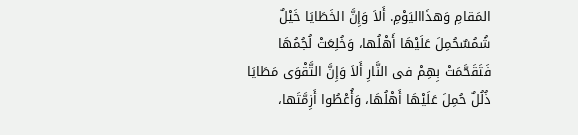المَقامِ وَهذَاالیَوْمِ. أَلاَ وَإِنَّ الخَطَایَا خَیْلٌ شُمُسٌحُمِلَ عَلَیْهَا أَهْلُها، وَخُلِعَتْ لُجُمُهَا فَتَقَحَّمَتْ بِهِمْ فی النَّارِ أَلاَ وَإِنَّ التَّقْوَی مَطَایَا ذُلُلٌ حُمِلَ عَلَیْهَا أَهْلُهَا، وَأُعْطُوا أَزِمَّتَها،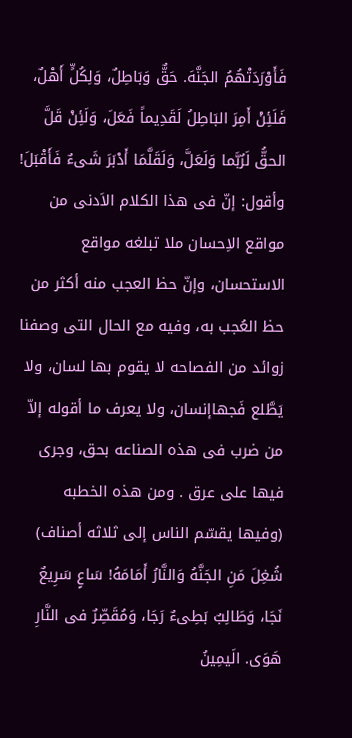فَأَوْرَدَتْهُمُ الجَنَّهَ. حَقٌّ وَبَاطِلٌ، وَلِکُلٍّ أَهْلٌ، فَلَئِنْ أَمِرَ البَاطِلُ لَقَدِیماً فَعَلَ، وَلَئِنْ قَلَّ الحقُّ لَرُبَّما وَلَعَلَّ، وَلَقَلَّمَا أَدْبَرَ شَیءٌ فَأَقْبَلَ! وأقول: إنّ فی هذا الکلام الاَدنی من مواقع الاِحسان ملا تبلغه مواقع الاستحسان، وإنّ حظ العجب منه أکثر من حظ العُجب به، وفیه مع الحال التی وصفنا زوائد من الفصاحه لا یقوم بها لسان، ولا یَطَّلع فَجهاإنسان، ولا یعرف ما أقوله إلاّ من ضرب فی هذه الصناعه بحق، وجری فیها علی عرق . ومن هذه الخطبه (وفیها یقسّم الناس إلی ثلاثه أصناف) شُغِلَ مَنِ الجَنَّهُ وَالنَّارُ أَمَامَهُ! سَاعٍ سَرِیعٌ نَجَا، وَطَالِبٌ بَطِیءٌ رَجَا، وَمُقَصِّرٌ فی النَّارِ هَوَی. الَیمِینُ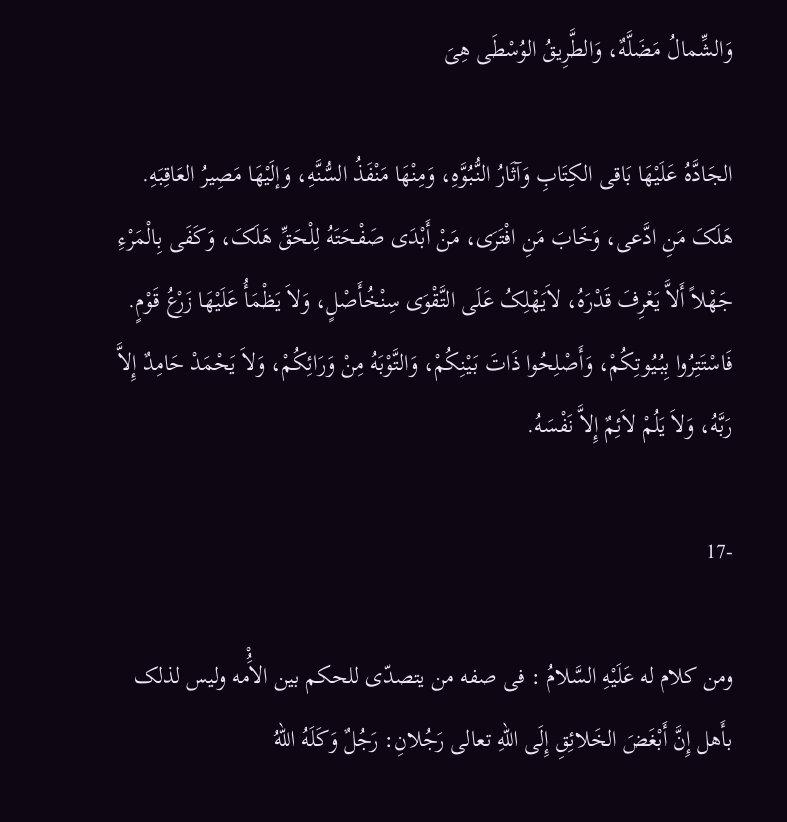وَالشِّمالُ مَضَلَّهٌ، وَالطَّرِیقُ الوُسْطَی هِیَ

الجَادَّهُ عَلَیْهَا بَاقی الکِتَابِ وَآثَارُ النُّبُوَّهِ، وَمِنْهَا مَنْفَذُ السُّنَّهِ، وَإلَیْهَا مَصِیرُ العَاقِبَهِ. هَلَکَ مَنِ ادَّعی، وَخَابَ مَنِ افْتَرَی، مَنْ أَبْدَی صَفْحَتَهُ لِلْحَقِّ هَلَکَ، وَکَفَی بِالْمَرْءِ جَهْلاً أَلاَّ یَعْرِفَ قَدْرَهُ، لاَیَهْلِکُ عَلَی التَّقْوَی سِنْخُأَصْلٍ، وَلاَ یَظْمَأُ عَلَیْهَا زَرْعُ قَوْمٍ. فَاسْتَتِرُوا بِبُیُوتِکُمْ، وَأَصْلِحُوا ذَاتَ بَیْنِکُمْ، وَالتَّوْبَهُ مِنْ وَرَائِکُمْ، وَلاَ یَحْمَدْ حَامِدٌ إِلاَّ رَبَّهُ، وَلاَ یَلُمْ لاَئِمٌ إِلاَّ نَفْسَهُ.

-17

ومن کلام له عَلَیْهِ السَّلامُ : فی صفه من یتصدّی للحکم بین الاَُْمه ولیس لذلک بأَهل إِنَّ أَبْغَضَ الخَلائِقِ إِلَی اللهِ تعالی رَجُلانِ: رَجُلٌ وَکَلَهُ اللهُ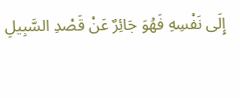إِلَی نَفْسِهِ فَهُوَ جَائِرٌ عَنْ قَصْدِ السَّبِیلِ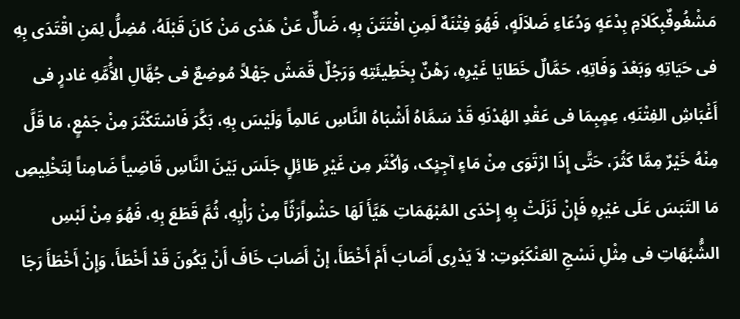مَشْغُوفٌبِکَلاَمِ بِدْعَهٍ وَدُعَاءِ ضَلاَلَهٍ، فَهُوَ فِتْنَهٌ لَمِنِ افْتَتَنَ بِهِ، ضَالٌّ عَنْ هَدْی مَنْ کَانَ قَبْلَهُ، مُضِلُّ لِمَنِ اقْتَدَی بِهِ فی حَیَاتِهِ وَبَعْدَ وَفَاتِهِ، حَمَّالٌ خَطَایَا غَیْرِهِ، رَهْنٌ بِخَطِیئَتِهِ وَرَجُلٌ قَمَشَ جَهْلاً مُوضِعٌ فی جُهَّالِ الاَُْمَّهِ غادرٍ فی أَغْبَاشِ الفِتْنَهِ، عِمٍبِمَا فی عَقْدِ الهُدْنَهِ قَدْ سَمَّاهُ أَشْبَاهُ النَّاسِ عَالمِاً وَلَیْسَ بِهِ، بَکَّرَ فَاسْتَکْثَرَ مِنْ جَمْعٍ، مَا قَلَّ مِنْهُ خَیْرٌ مِمَّا کَثُرَ، حَتَّی إِذَا ارْتَوَی مِنْ مَاءٍ آجِنٍک، وَأکْثَر مِن غَیْرِ طَائِلٍ جَلَسَ بَیْنَ النَّاسِ قَاضِیاً ضَامِناً لِتَخْلِیصِ مَا التَبَسَ عَلَی غیْرِهِ فَإِنْ نَزَلَتْ بِهِ إِحْدَی المُبْهَمَاتِ هَیَّأَ لَهَا حَشْواًرَثّاً مِنْ رَأْیِهِ، ثُمَّ قَطَعَ بِهِ، فَهُوَ مِنْ لَبْسِ الشُّبُهَاتِ فی مِثْلِ نَسْجِ العَنْکَبُوتِ: لاَ یَدْرِی أَصَابَ أَمْ أَخْطَأَ، إنْ أَصَابَ خَافَ أَنْ یَکُونَ قَدْ أَخْطَأَ، وَإِنْ أَخْطَأَ رَجَا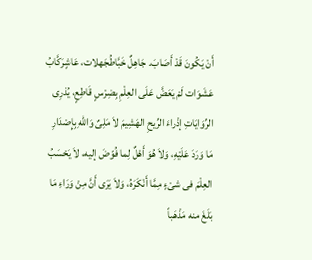أَنْ یَکُونَ قَدْ أَصَابَ. جَاهِلٌ خَبَّاطُجَهلات، عَاشٍرَکَّابُ عَشَوَات لَمْ یَعَضَّ عَلَی العِلْمِ بِضِرْسٍ قَاطِعٍ، یُذرِی الرِّوَایَاتِ إذْراءَ الرِّیحِ الهَشِیمَ لاَ مَلِیٌ وَاللهِ بِإِصْدَارِ مَا وَرَدَ عَلَیْهِ، وَلاَ هُوَ أَهْلٌ لِما فُوّضَ إلیه، لاَ یَحْسَبُ العِلْمَ فی شیْءٍ مِمَّا أَنْکَرَهُ، وَلاَ یَرَی أَنَّ مِنْ وَرَاءِ مَا بَلَغَ منه مَذْهَباً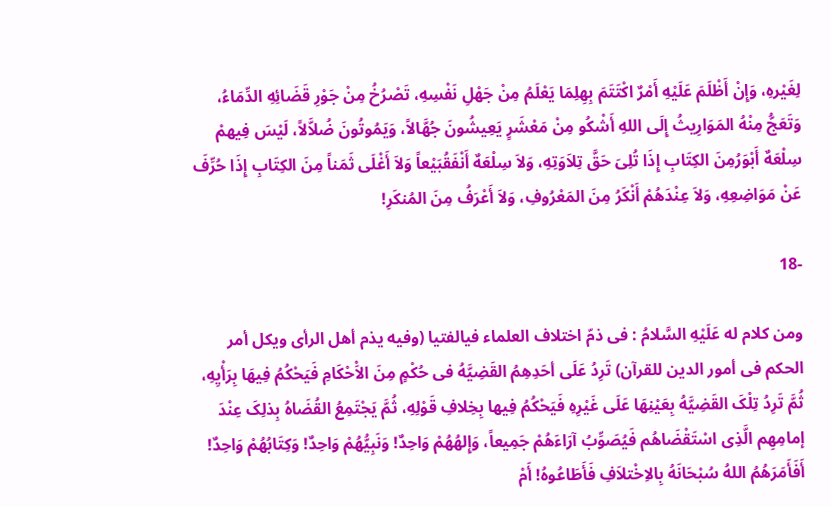لِغَیْرهِ، وَإِنْ أَظْلَمَ عَلَیْهِ أَمْرٌ اکْتَتَمَ بِهِلِمَا یَعْلَمُ مِنْ جَهْلِ نَفْسِهِ، تَصْرُخُ مِنْ جَوْرِ قَضَائِهِ الدِّمَاءُ، وَتَعَجُّ مِنْهُ المَوَارِیثُ إِلَی اللهِ أَشْکُو مِنْ مَعْشَرٍ یَعِیشُونَ جُهَّالاً، وَیَمُوتُونَ ضُلاَّلاً، لَیْسَ فِیهمْ سِلْعَهٌ أَبْوَرُمِنَ الکِتَابِ إِذَا تُلِیَ حَقَّ تِلاَوَتِهِ، وَلاَ سِلْعَهٌ أَنْفَقُبَیْعاً وَلاَ أَغْلَی ثَمَناً مِنَ الکِتَابِ إِذَا حُرِّفَ عَنْ مَوَاضِعِهِ، وَلاَ عِنْدَهُمْ أَنْکَرُ مِنَ المَعْرُوفِ، وَلاَ أَعْرَفُ مِنَ المُنکَرِ!

-18

ومن کلام له عَلَیْهِ السَّلامُ : فی ذمّ اختلاف العلماء فیالفتیا (وفیه یذم أهل الرأی ویکل أمر الحکم فی أمور الدین للقرآن) تَرِدُ عَلَی أحَدِهِمُ القَضِیَّهُ فی حُکْمٍ مِنَ الاَْحْکَامِ فَیَحْکُمُ فِیهَا بِرَأْیِهِ، ثُمَّ تَرِدُ تِلْکَ القَضِیَّهُ بِعَیْنِهَا عَلَی غَیْرِهِ فَیَحْکُمُ فِیها بِخِلافِ قَوْلِهِ، ثُمَّ یَجْتَمِعُ القُضَاهُ بِذلِکَ عِنْدَ إمامِهِم الَّذِی اسْتَقْضَاهُم فَیُصَوِّبُ آرَاءَهُمْ جَمِیعاً، وَإِلهُهُمْ وَاحِدٌ! وَنَبِیُّهُمْ وَاحِدٌ! وَکِتَابُهُمْ وَاحِدٌ! أَفَأَمَرَهُمُ اللهُ سُبْحَانَهُ بِالاِخْتلاَفِ فَأَطَاعُوهُ! أَمْ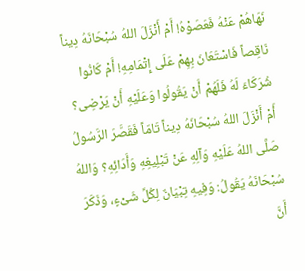نَهَاهُمْ عَنْهُ فَعَصَوْهُ! أَمْ أَنْزَلَ اللهُ سُبْحَانَهُ دِیناً نَاقِصاً فَاسْتَعَانَ بِهِمْ عَلَی إِتْمَامِهِ! أَمْ کَانُوا شُرَکَاءَ لَهُ فَلَهُمْ أَنْ یَقُولُوا وَعَلَیْهِ أَنْ یَرْضِی؟ أَمْ أَنْزَلَ اللهُ سُبْحَانَهُ دِیناً تَامّاً فَقَصَّرَ الرَّسُولُ صَلَّی اللهُ عَلَیْهِ وَآلِهِ عَنْ تَبْلِیغِهِ وَأَدَائِهِ؟ وَاللهُ سُبْحَانَهُ یَقُولُ: وَفِیهِ تِبْیَانٌ لِکُلِّ شَیْءٍ، وَذَکَرَ أَنَّ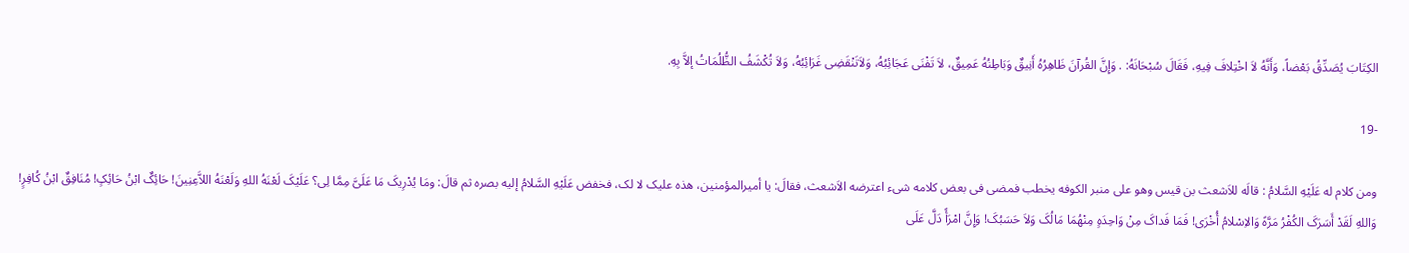الکِتَابَ یُصَدِّقُ بَعْضاً، وَأَنَّهُ لاَ اخْتِلافَ فِیهِ، فَقَالَ سُبْحَانَهُ: . وَإِنَّ القُرآنَ ظَاهِرُهُ أَنِیقٌ وَبَاطِنُهُ عَمِیقٌ، لاَ تَفْنَی عَجَائِبُهُ، وَلاَتَنْقَضِی غَرَائِبُهُ، وَلاَ تُکْشَفُ الظُّلُمَاتُ إلاَّ بِهِ.

-19

ومن کلام له عَلَیْهِ السَّلامُ : قالَه للاَشعث بن قیس وهو علی منبر الکوفه یخطب فمضی فی بعض کلامه شیء اعترضه الاَشعث، فقالَ: یا أمیرالمؤمنین، هذه علیک لا لک، فخفض عَلَیْهِ السَّلامُ إلیه بصره ثم قالَ: ومَا یُدْرِیکَ مَا عَلَیَّ مِمَّا لِی؟ عَلَیْکَ لَعْنَهُ اللهِ وَلَعْنَهُ اللاَّعِنِینَ! حَائِکٌ ابْنُ حَائِکٍ! مُنَافِقٌ ابْنُ کُافِرٍ! وَاللهِ لَقَدْ أَسَرَکَ الکُفْرُ مَرَّهً وَالاِسْلامُ أُخْرَی! فَمَا فَداکَ مِنْ وَاحِدَهٍ مِنْهُمَا مَالُکَ وَلاَ حَسَبُکَ! وَإِنَّ امْرَأً دَلَّ عَلَی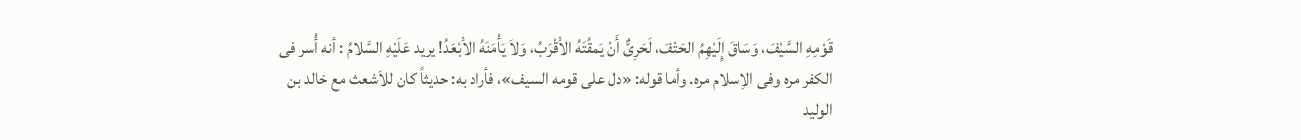قَوْمِهِ السَّیْفَ، وَسَاقَ إِلَیْهِمُ الحَتْفَ، لَحَرِیٌّ أَنْ یَمقُتَهُ الاَْقْرَبُ، وَلاَ یَأْمَنَهُ الاَْبْعَدُ! یرید عَلَیْهِ السَّلامُ : أنه أُسر فی الکفر مره وفی الاِسلام مره. وأما قوله: «دل علی قومه السیف»، فأراد به: حدیثاً کان للاَشعث مع خالد بن الولید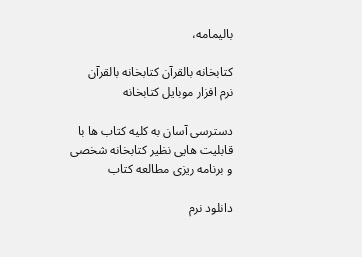بالیمامه،

کتابخانه بالقرآن کتابخانه بالقرآن
نرم افزار موبایل کتابخانه

دسترسی آسان به کلیه کتاب ها با قابلیت هایی نظیر کتابخانه شخصی و برنامه ریزی مطالعه کتاب

دانلود نرم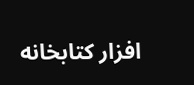افزار کتابخانه